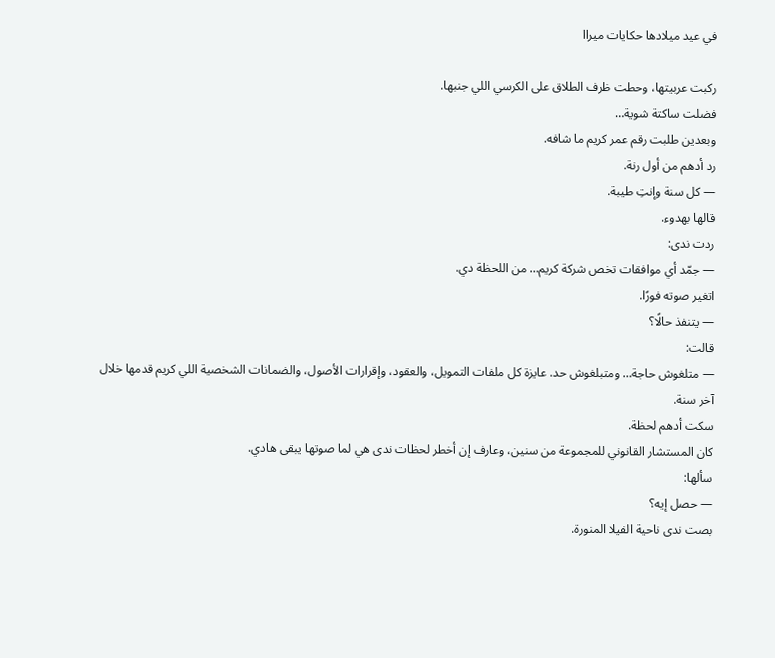في عيد ميلادها حكايات ميراا

ركبت عربيتها، وحطت ظرف الطلاق على الكرسي اللي جنبها.
فضلت ساكتة شوية…
وبعدين طلبت رقم عمر كريم ما شافه.
رد أدهم من أول رنة.
— كل سنة وإنتِ طيبة.
قالها بهدوء.
ردت ندى:
— جمّد أي موافقات تخص شركة كريم… من اللحظة دي.
اتغير صوته فورًا.
— يتنفذ حالًا؟
قالت:
— متلغوش حاجة… ومتبلغوش حد. عايزة كل ملفات التمويل، والعقود، وإقرارات الأصول، والضمانات الشخصية اللي كريم قدمها خلال آخر سنة.
سكت أدهم لحظة.
كان المستشار القانوني للمجموعة من سنين، وعارف إن أخطر لحظات ندى هي لما صوتها يبقى هادي.
سألها:
— حصل إيه؟
بصت ندى ناحية الفيلا المنورة.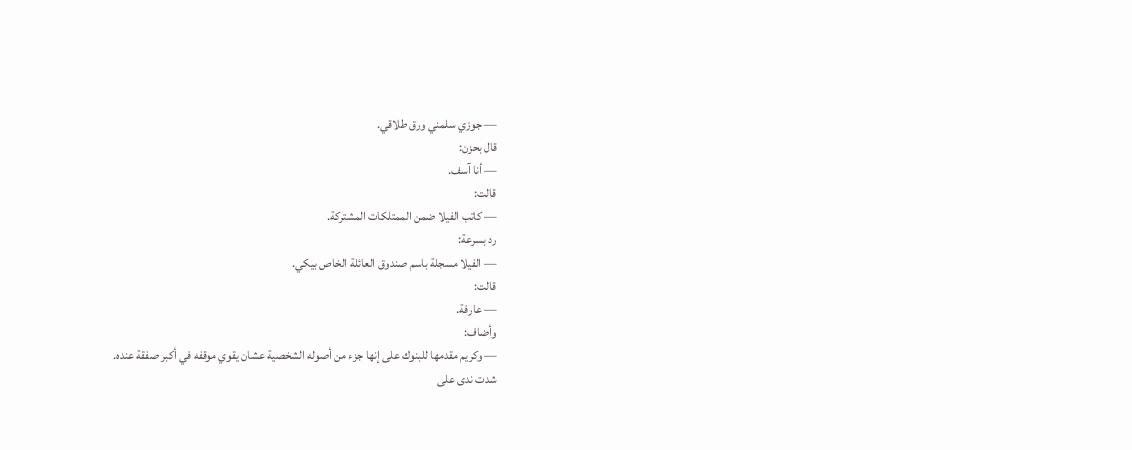— جوزي سلمني ورق طلاقي.
قال بحزن:
— أنا آسف.
قالت:
— كاتب الفيلا ضمن الممتلكات المشتركة.
رد بسرعة:
— الفيلا مسجلة باسم صندوق العائلة الخاص بيكي.
قالت:
— عارفة.
وأضاف:
— وكريم مقدمها للبنوك على إنها جزء من أصوله الشخصية عشان يقوي موقفه في أكبر صفقة عنده.
شدت ندى على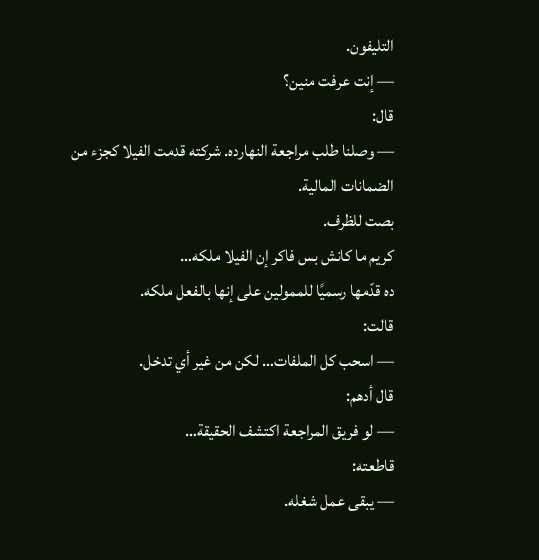التليفون.
— إنت عرفت منين؟
قال:
— وصلنا طلب مراجعة النهارده. شركته قدمت الفيلا كجزء من الضمانات المالية.
بصت للظرف.
كريم ما كانش بس فاكر إن الفيلا ملكه…
ده قدّمها رسميًا للممولين على إنها بالفعل ملكه.
قالت:
— اسحب كل الملفات… لكن من غير أي تدخل.
قال أدهم:
— لو فريق المراجعة اكتشف الحقيقة…
قاطعته:
— يبقى عمل شغله.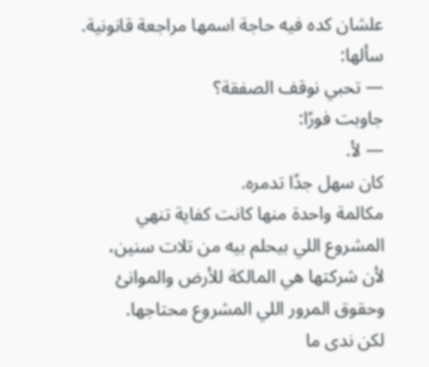علشان كده فيه حاجة اسمها مراجعة قانونية.
سألها:
— تحبي نوقف الصفقة؟
جاوبت فورًا:
— لأ.
كان سهل جدًا تدمره.
مكالمة واحدة منها كانت كفاية تنهي المشروع اللي بيحلم بيه من تلات سنين، لأن شركتها هي المالكة للأرض والموانئ وحقوق المرور اللي المشروع محتاجها.
لكن ندى ما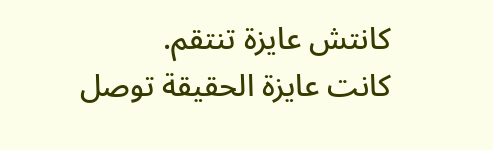كانتش عايزة تنتقم.
كانت عايزة الحقيقة توصل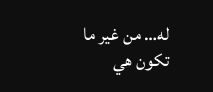له… من غير ما تكون هي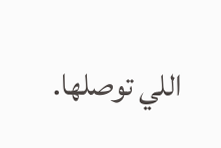اللي توصلها.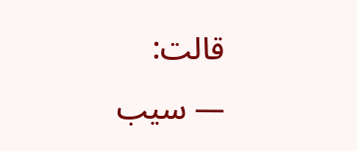قالت:
— سيب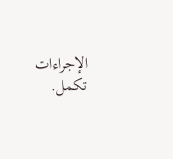الإجراءات تكمل.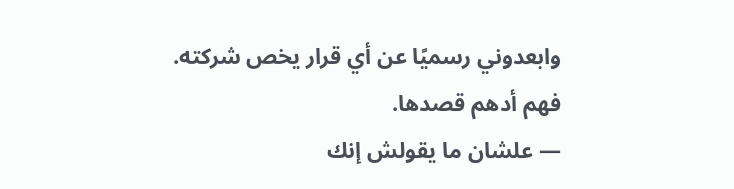وابعدوني رسميًا عن أي قرار يخص شركته.
فهم أدهم قصدها.
— علشان ما يقولش إنك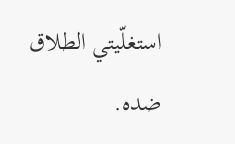استغلّيتي الطلاق ضده.